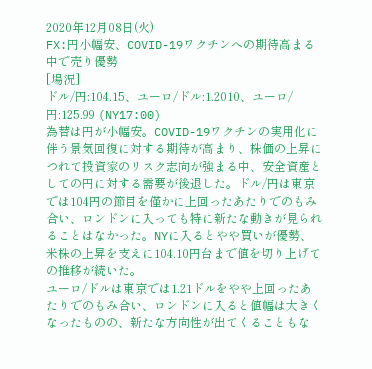2020年12月08日(火)
FX:円小幅安、COVID-19ワクチンへの期待高まる中で売り優勢
[場況]
ドル/円:104.15、ユーロ/ドル:1.2010、ユーロ/円:125.99 (NY17:00)
為替は円が小幅安。COVID-19ワクチンの実用化に伴う景気回復に対する期待が高まり、株価の上昇につれて投資家のリスク志向が強まる中、安全資産としての円に対する需要が後退した。ドル/円は東京では104円の節目を僅かに上回ったあたりでのもみ合い、ロンドンに入っても特に新たな動きが見られることはなかった。NYに入るとやや買いが優勢、米株の上昇を支えに104.10円台まで値を切り上げての推移が続いた。
ユーロ/ドルは東京では1.21ドルをやや上回ったあたりでのもみ合い、ロンドンに入ると値幅は大きくなったものの、新たな方向性が出てくることもな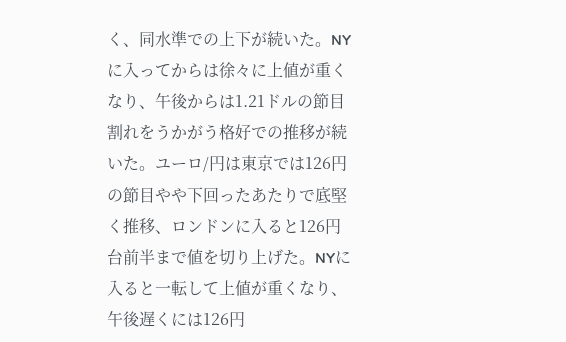く、同水準での上下が続いた。NYに入ってからは徐々に上値が重くなり、午後からは1.21ドルの節目割れをうかがう格好での推移が続いた。ユーロ/円は東京では126円の節目やや下回ったあたりで底堅く推移、ロンドンに入ると126円台前半まで値を切り上げた。NYに入ると一転して上値が重くなり、午後遅くには126円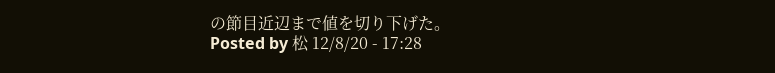の節目近辺まで値を切り下げた。
Posted by 松 12/8/20 - 17:28